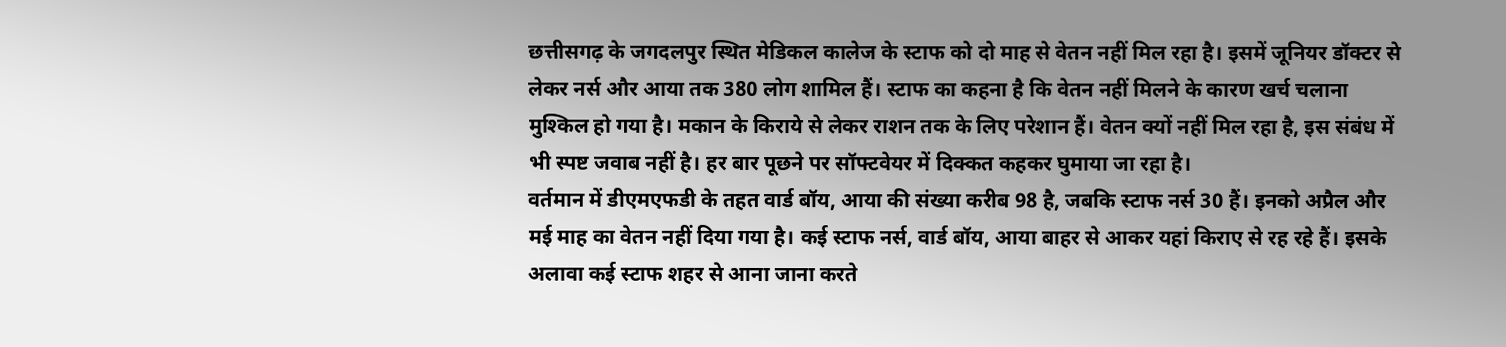छत्तीसगढ़ के जगदलपुर स्थित मेडिकल कालेज के स्टाफ को दो माह से वेतन नहीं मिल रहा है। इसमें जूनियर डॉक्टर से लेकर नर्स और आया तक 380 लोग शामिल हैं। स्टाफ का कहना है कि वेतन नहीं मिलने के कारण खर्च चलाना मुश्किल हो गया है। मकान के किराये से लेकर राशन तक के लिए परेशान हैं। वेतन क्यों नहीं मिल रहा है, इस संबंध में भी स्पष्ट जवाब नहीं है। हर बार पूछने पर सॉफ्टवेयर में दिक्कत कहकर घुमाया जा रहा है।
वर्तमान में डीएमएफडी के तहत वार्ड बॉय, आया की संख्या करीब 98 है, जबकि स्टाफ नर्स 30 हैं। इनको अप्रैल और मई माह का वेतन नहीं दिया गया है। कई स्टाफ नर्स, वार्ड बॉय, आया बाहर से आकर यहां किराए से रह रहे हैं। इसके अलावा कई स्टाफ शहर से आना जाना करते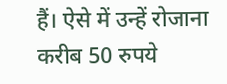हैं। ऐसे में उन्हें रोजाना करीब 50 रुपये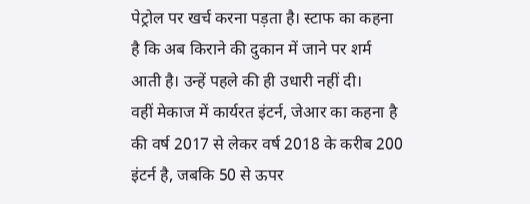पेट्रोल पर खर्च करना पड़ता है। स्टाफ का कहना है कि अब किराने की दुकान में जाने पर शर्म आती है। उन्हें पहले की ही उधारी नहीं दी।
वहीं मेकाज में कार्यरत इंटर्न, जेआर का कहना है की वर्ष 2017 से लेकर वर्ष 2018 के करीब 200 इंटर्न है, जबकि 50 से ऊपर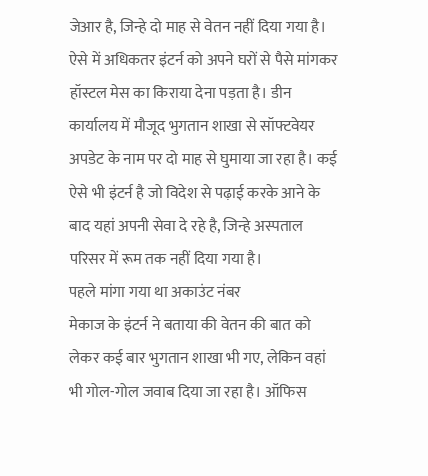जेआर है, जिन्हे दो माह से वेतन नहीं दिया गया है। ऐसे में अधिकतर इंटर्न को अपने घरों से पैसे मांगकर हॉस्टल मेस का किराया देना पड़ता है। डीन कार्यालय में मौजूद भुगतान शाखा से सॉफ्टवेयर अपडेट के नाम पर दो माह से घुमाया जा रहा है। कई ऐसे भी इंटर्न है जो विदेश से पढ़ाई करके आने के बाद यहां अपनी सेवा दे रहे है, जिन्हे अस्पताल परिसर में रूम तक नहीं दिया गया है।
पहले मांगा गया था अकाउंट नंबर
मेकाज के इंटर्न ने बताया की वेतन की बात को लेकर कई बार भुगतान शाखा भी गए, लेकिन वहां भी गोल-गोल जवाब दिया जा रहा है। ऑफिस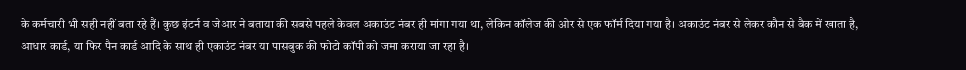के कर्मचारी भी सही नहीं बता रहे हैं। कुछ इंटर्न व जेआर ने बताया की सबसे पहले केवल अकाउंट नंबर ही मांगा गया था, लेकिन कॉलेज की ओर से एक फॉर्म दिया गया है। अकाउंट नंबर से लेकर कौन से बैक में खाता है, आधार कार्ड, या फिर पैन कार्ड आदि के साथ ही एकाउंट नंबर या पासबुक की फोटो कॉपी को जमा कराया जा रहा है।